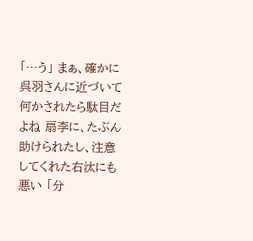「…う」 まぁ、確かに呉羽さんに近づいて何かされたら駄目だよね 扇李に、たぶん助けられたし、注意してくれた右汰にも悪い 「分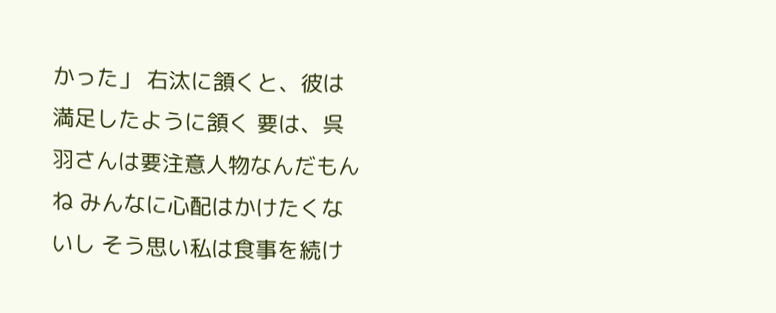かった」 右汰に頷くと、彼は満足したように頷く 要は、呉羽さんは要注意人物なんだもんね みんなに心配はかけたくないし そう思い私は食事を続け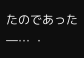たのであった―… ・